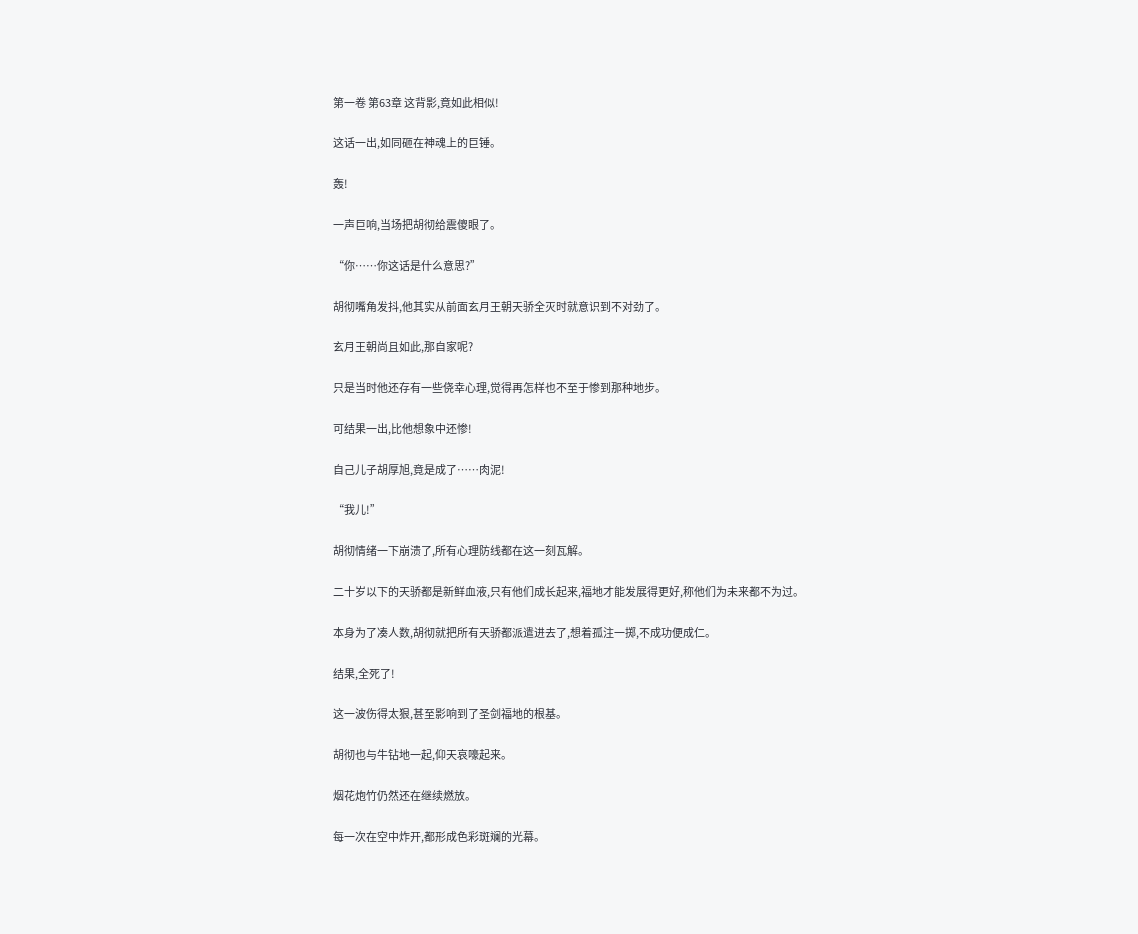第一卷 第63章 这背影,竟如此相似!

这话一出,如同砸在神魂上的巨锤。

轰!

一声巨响,当场把胡彻给震傻眼了。

“你……你这话是什么意思?”

胡彻嘴角发抖,他其实从前面玄月王朝天骄全灭时就意识到不对劲了。

玄月王朝尚且如此,那自家呢?

只是当时他还存有一些侥幸心理,觉得再怎样也不至于惨到那种地步。

可结果一出,比他想象中还惨!

自己儿子胡厚旭,竟是成了……肉泥!

“我儿!”

胡彻情绪一下崩溃了,所有心理防线都在这一刻瓦解。

二十岁以下的天骄都是新鲜血液,只有他们成长起来,福地才能发展得更好,称他们为未来都不为过。

本身为了凑人数,胡彻就把所有天骄都派遣进去了,想着孤注一掷,不成功便成仁。

结果,全死了!

这一波伤得太狠,甚至影响到了圣剑福地的根基。

胡彻也与牛钻地一起,仰天哀嚎起来。

烟花炮竹仍然还在继续燃放。

每一次在空中炸开,都形成色彩斑斓的光幕。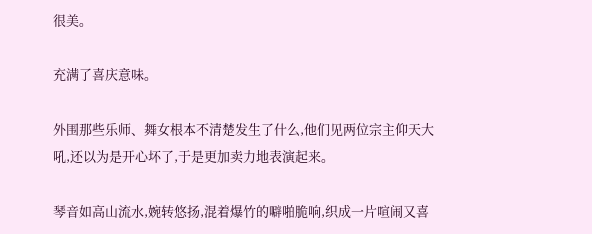很美。

充满了喜庆意味。

外围那些乐师、舞女根本不清楚发生了什么,他们见两位宗主仰天大吼,还以为是开心坏了,于是更加卖力地表演起来。

琴音如高山流水,婉转悠扬,混着爆竹的噼啪脆响,织成一片喧闹又喜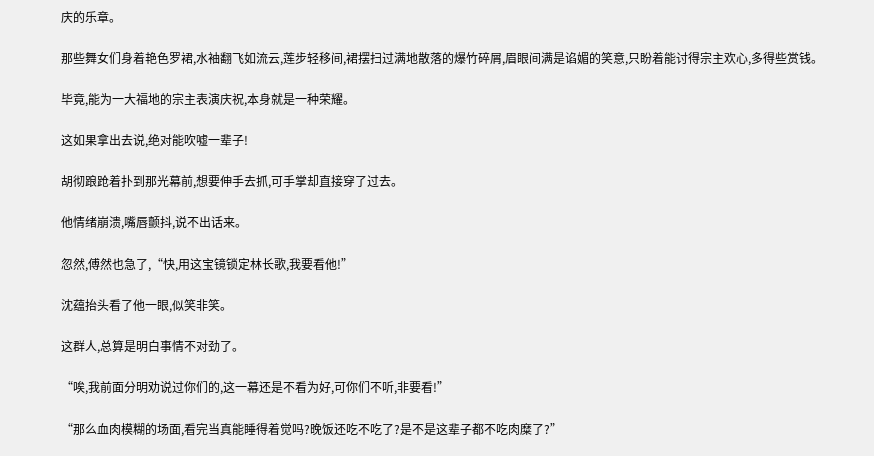庆的乐章。

那些舞女们身着艳色罗裙,水袖翻飞如流云,莲步轻移间,裙摆扫过满地散落的爆竹碎屑,眉眼间满是谄媚的笑意,只盼着能讨得宗主欢心,多得些赏钱。

毕竟,能为一大福地的宗主表演庆祝,本身就是一种荣耀。

这如果拿出去说,绝对能吹嘘一辈子!

胡彻踉跄着扑到那光幕前,想要伸手去抓,可手掌却直接穿了过去。

他情绪崩溃,嘴唇颤抖,说不出话来。

忽然,傅然也急了,“快,用这宝镜锁定林长歌,我要看他!”

沈蕴抬头看了他一眼,似笑非笑。

这群人,总算是明白事情不对劲了。

“唉,我前面分明劝说过你们的,这一幕还是不看为好,可你们不听,非要看!”

“那么血肉模糊的场面,看完当真能睡得着觉吗?晚饭还吃不吃了?是不是这辈子都不吃肉糜了?”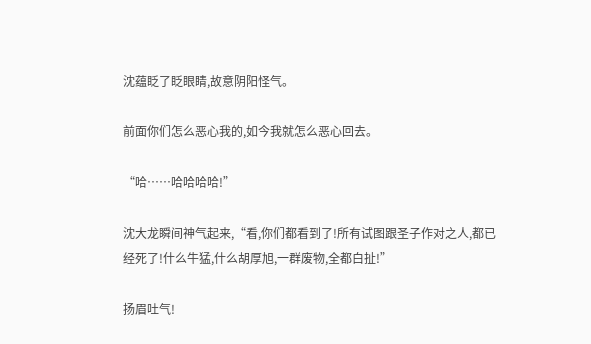沈蕴眨了眨眼睛,故意阴阳怪气。

前面你们怎么恶心我的,如今我就怎么恶心回去。

“哈……哈哈哈哈!”

沈大龙瞬间神气起来,“看,你们都看到了!所有试图跟圣子作对之人,都已经死了!什么牛猛,什么胡厚旭,一群废物,全都白扯!”

扬眉吐气!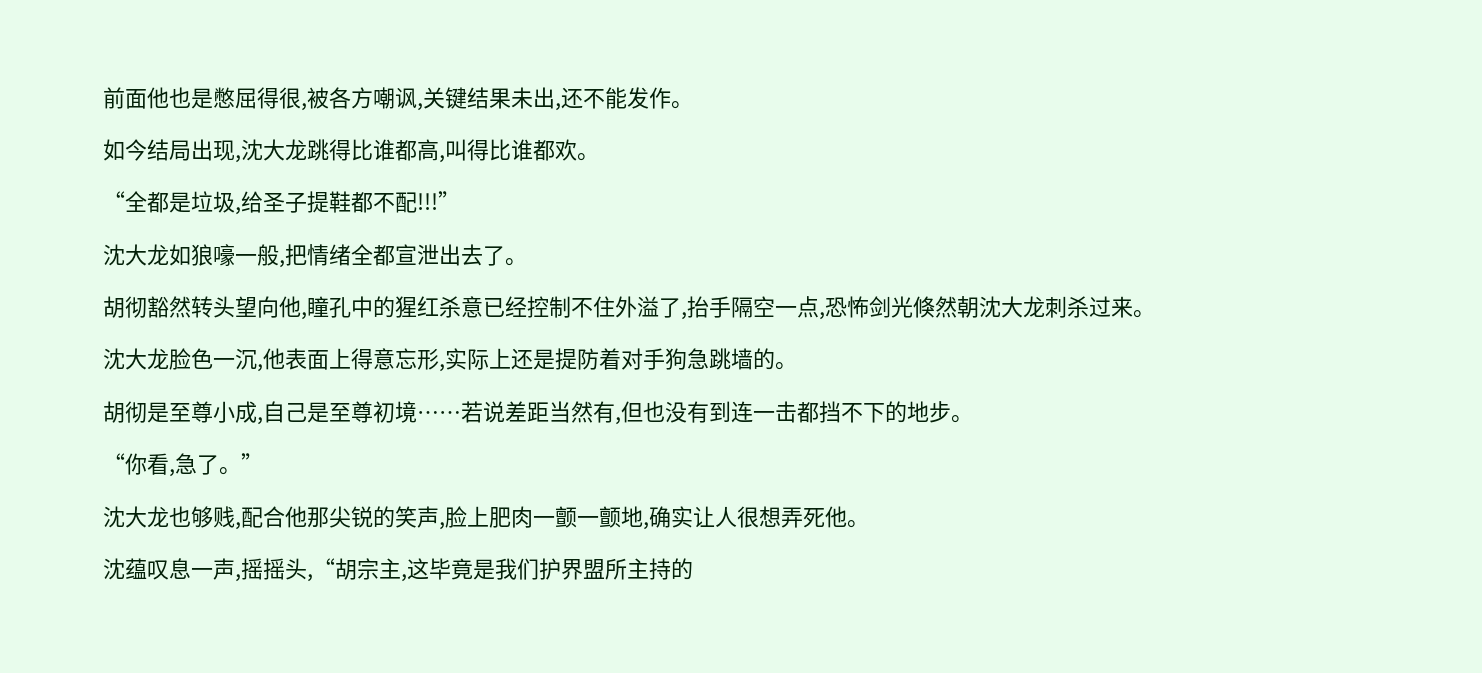前面他也是憋屈得很,被各方嘲讽,关键结果未出,还不能发作。

如今结局出现,沈大龙跳得比谁都高,叫得比谁都欢。

“全都是垃圾,给圣子提鞋都不配!!!”

沈大龙如狼嚎一般,把情绪全都宣泄出去了。

胡彻豁然转头望向他,瞳孔中的猩红杀意已经控制不住外溢了,抬手隔空一点,恐怖剑光倏然朝沈大龙刺杀过来。

沈大龙脸色一沉,他表面上得意忘形,实际上还是提防着对手狗急跳墙的。

胡彻是至尊小成,自己是至尊初境……若说差距当然有,但也没有到连一击都挡不下的地步。

“你看,急了。”

沈大龙也够贱,配合他那尖锐的笑声,脸上肥肉一颤一颤地,确实让人很想弄死他。

沈蕴叹息一声,摇摇头,“胡宗主,这毕竟是我们护界盟所主持的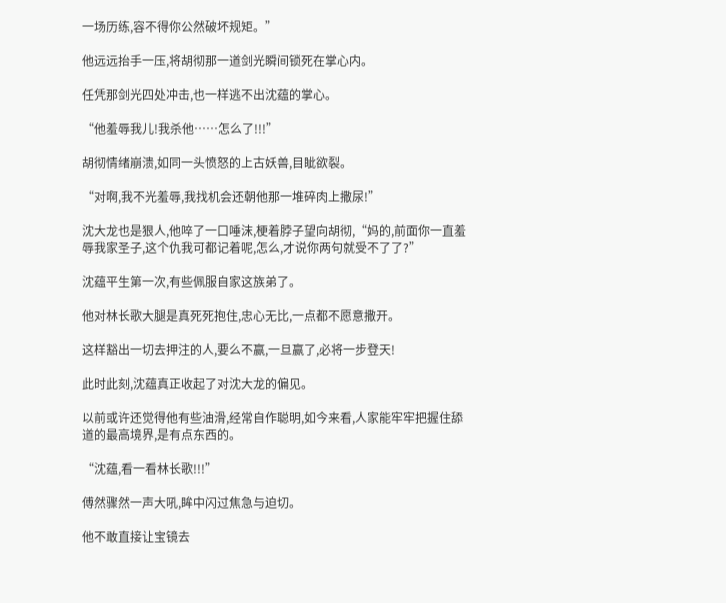一场历练,容不得你公然破坏规矩。”

他远远抬手一压,将胡彻那一道剑光瞬间锁死在掌心内。

任凭那剑光四处冲击,也一样逃不出沈蕴的掌心。

“他羞辱我儿!我杀他……怎么了!!!”

胡彻情绪崩溃,如同一头愤怒的上古妖兽,目眦欲裂。

“对啊,我不光羞辱,我找机会还朝他那一堆碎肉上撒尿!”

沈大龙也是狠人,他啐了一口唾沫,梗着脖子望向胡彻,“妈的,前面你一直羞辱我家圣子,这个仇我可都记着呢,怎么,才说你两句就受不了了?”

沈蕴平生第一次,有些佩服自家这族弟了。

他对林长歌大腿是真死死抱住,忠心无比,一点都不愿意撒开。

这样豁出一切去押注的人,要么不赢,一旦赢了,必将一步登天!

此时此刻,沈蕴真正收起了对沈大龙的偏见。

以前或许还觉得他有些油滑,经常自作聪明,如今来看,人家能牢牢把握住舔道的最高境界,是有点东西的。

“沈蕴,看一看林长歌!!!”

傅然骤然一声大吼,眸中闪过焦急与迫切。

他不敢直接让宝镜去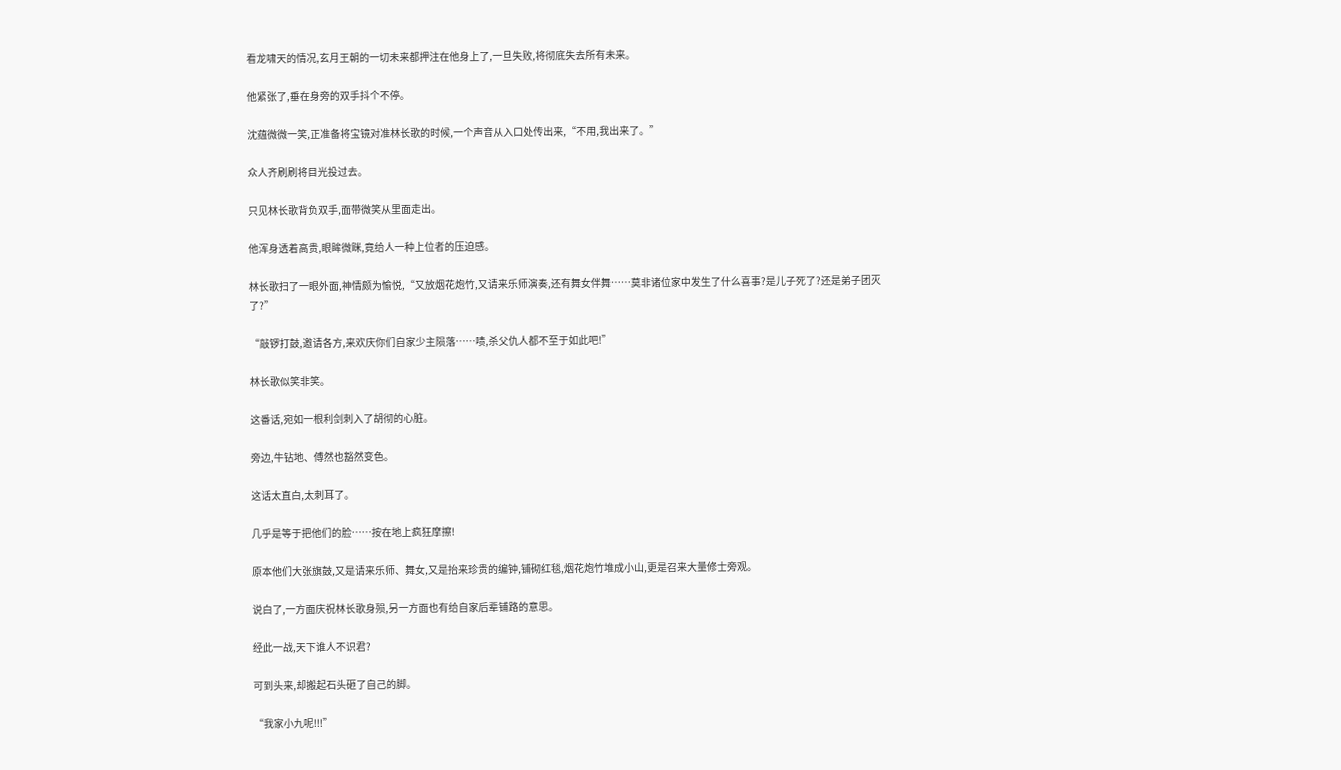看龙啸天的情况,玄月王朝的一切未来都押注在他身上了,一旦失败,将彻底失去所有未来。

他紧张了,垂在身旁的双手抖个不停。

沈蕴微微一笑,正准备将宝镜对准林长歌的时候,一个声音从入口处传出来,“不用,我出来了。”

众人齐刷刷将目光投过去。

只见林长歌背负双手,面带微笑从里面走出。

他浑身透着高贵,眼眸微眯,竟给人一种上位者的压迫感。

林长歌扫了一眼外面,神情颇为愉悦,“又放烟花炮竹,又请来乐师演奏,还有舞女伴舞……莫非诸位家中发生了什么喜事?是儿子死了?还是弟子团灭了?”

“敲锣打鼓,邀请各方,来欢庆你们自家少主陨落……啧,杀父仇人都不至于如此吧!”

林长歌似笑非笑。

这番话,宛如一根利剑刺入了胡彻的心脏。

旁边,牛钻地、傅然也豁然变色。

这话太直白,太刺耳了。

几乎是等于把他们的脸……按在地上疯狂摩擦!

原本他们大张旗鼓,又是请来乐师、舞女,又是抬来珍贵的编钟,铺砌红毯,烟花炮竹堆成小山,更是召来大量修士旁观。

说白了,一方面庆祝林长歌身殒,另一方面也有给自家后辈铺路的意思。

经此一战,天下谁人不识君?

可到头来,却搬起石头砸了自己的脚。

“我家小九呢!!!”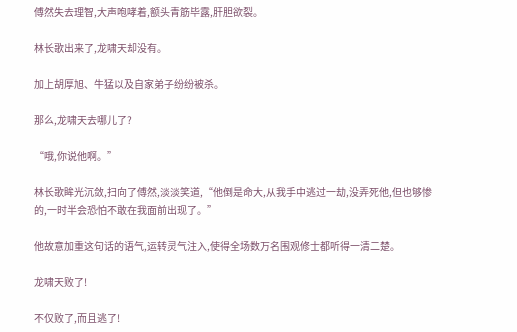傅然失去理智,大声咆哮着,额头青筋毕露,肝胆欲裂。

林长歌出来了,龙啸天却没有。

加上胡厚旭、牛猛以及自家弟子纷纷被杀。

那么,龙啸天去哪儿了?

“哦,你说他啊。”

林长歌眸光沉敛,扫向了傅然,淡淡笑道,“他倒是命大,从我手中逃过一劫,没弄死他,但也够惨的,一时半会恐怕不敢在我面前出现了。”

他故意加重这句话的语气,运转灵气注入,使得全场数万名围观修士都听得一清二楚。

龙啸天败了!

不仅败了,而且逃了!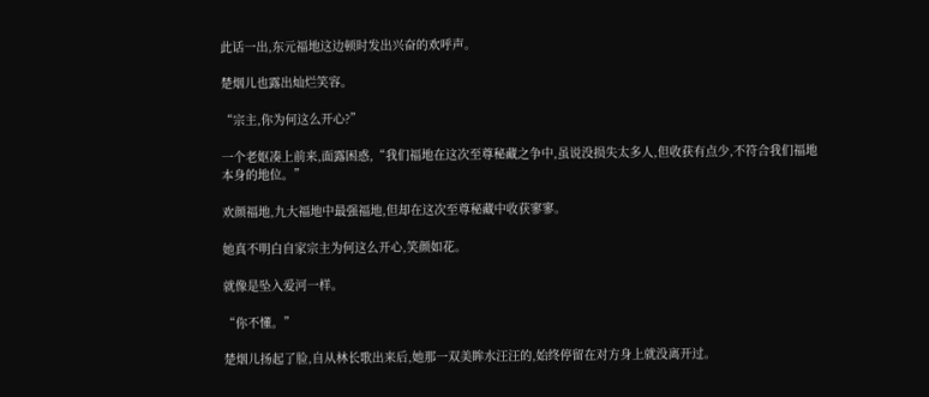此话一出,东元福地这边顿时发出兴奋的欢呼声。

楚烟儿也露出灿烂笑容。

“宗主,你为何这么开心?”

一个老妪凑上前来,面露困惑,“我们福地在这次至尊秘藏之争中,虽说没损失太多人,但收获有点少,不符合我们福地本身的地位。”

欢颜福地,九大福地中最强福地,但却在这次至尊秘藏中收获寥寥。

她真不明白自家宗主为何这么开心,笑颜如花。

就像是坠入爱河一样。

“你不懂。”

楚烟儿扬起了脸,自从林长歌出来后,她那一双美眸水汪汪的,始终停留在对方身上就没离开过。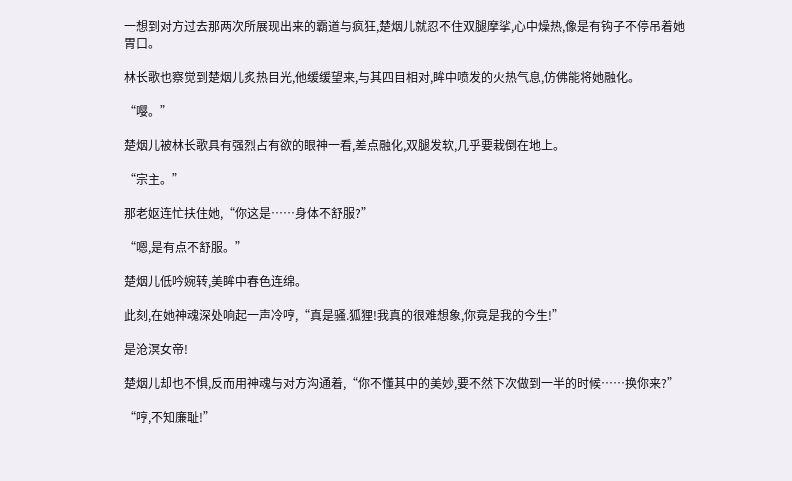一想到对方过去那两次所展现出来的霸道与疯狂,楚烟儿就忍不住双腿摩挲,心中燥热,像是有钩子不停吊着她胃口。

林长歌也察觉到楚烟儿炙热目光,他缓缓望来,与其四目相对,眸中喷发的火热气息,仿佛能将她融化。

“嘤。”

楚烟儿被林长歌具有强烈占有欲的眼神一看,差点融化,双腿发软,几乎要栽倒在地上。

“宗主。”

那老妪连忙扶住她,“你这是……身体不舒服?”

“嗯,是有点不舒服。”

楚烟儿低吟婉转,美眸中春色连绵。

此刻,在她神魂深处响起一声冷哼,“真是骚.狐狸!我真的很难想象,你竟是我的今生!”

是沧溟女帝!

楚烟儿却也不惧,反而用神魂与对方沟通着,“你不懂其中的美妙,要不然下次做到一半的时候……换你来?”

“哼,不知廉耻!”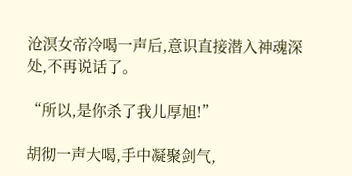沧溟女帝冷喝一声后,意识直接潜入神魂深处,不再说话了。

“所以,是你杀了我儿厚旭!”

胡彻一声大喝,手中凝聚剑气,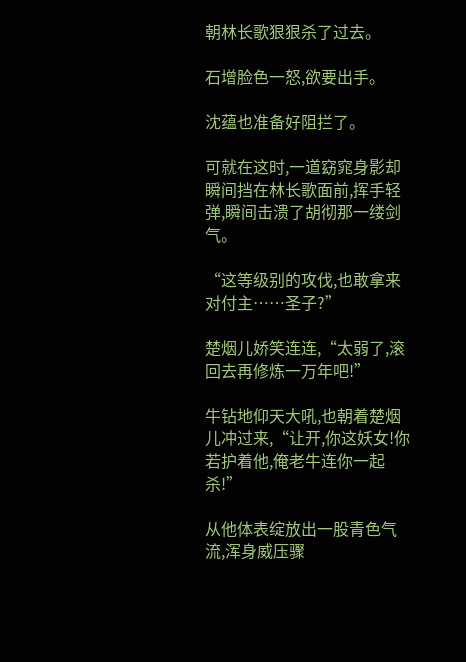朝林长歌狠狠杀了过去。

石增脸色一怒,欲要出手。

沈蕴也准备好阻拦了。

可就在这时,一道窈窕身影却瞬间挡在林长歌面前,挥手轻弹,瞬间击溃了胡彻那一缕剑气。

“这等级别的攻伐,也敢拿来对付主……圣子?”

楚烟儿娇笑连连,“太弱了,滚回去再修炼一万年吧!”

牛钻地仰天大吼,也朝着楚烟儿冲过来,“让开,你这妖女!你若护着他,俺老牛连你一起杀!”

从他体表绽放出一股青色气流,浑身威压骤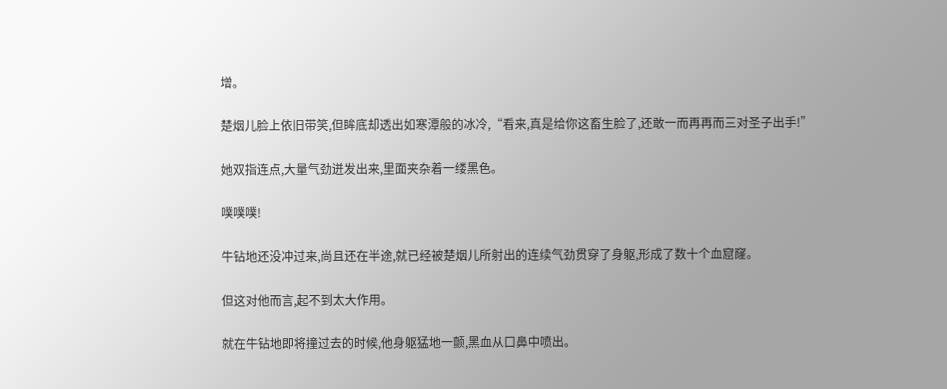增。

楚烟儿脸上依旧带笑,但眸底却透出如寒潭般的冰冷,“看来,真是给你这畜生脸了,还敢一而再再而三对圣子出手!”

她双指连点,大量气劲迸发出来,里面夹杂着一缕黑色。

噗噗噗!

牛钻地还没冲过来,尚且还在半途,就已经被楚烟儿所射出的连续气劲贯穿了身躯,形成了数十个血窟窿。

但这对他而言,起不到太大作用。

就在牛钻地即将撞过去的时候,他身躯猛地一颤,黑血从口鼻中喷出。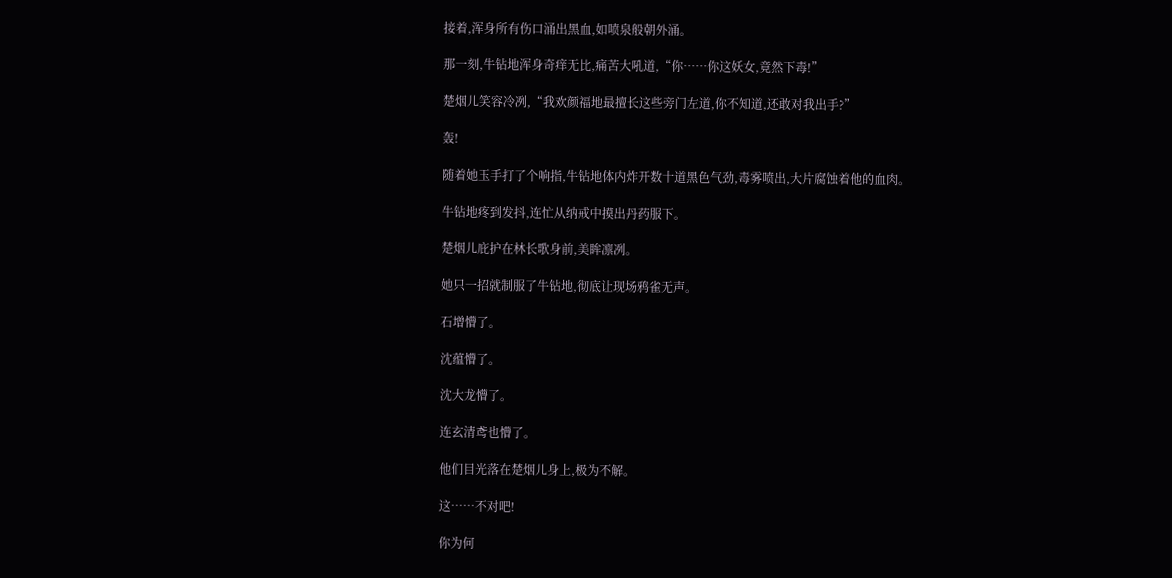接着,浑身所有伤口涌出黑血,如喷泉般朝外涌。

那一刻,牛钻地浑身奇痒无比,痛苦大吼道,“你……你这妖女,竟然下毒!”

楚烟儿笑容冷冽,“我欢颜福地最擅长这些旁门左道,你不知道,还敢对我出手?”

轰!

随着她玉手打了个响指,牛钻地体内炸开数十道黑色气劲,毒雾喷出,大片腐蚀着他的血肉。

牛钻地疼到发抖,连忙从纳戒中摸出丹药服下。

楚烟儿庇护在林长歌身前,美眸凛冽。

她只一招就制服了牛钻地,彻底让现场鸦雀无声。

石增懵了。

沈蕴懵了。

沈大龙懵了。

连玄清鸢也懵了。

他们目光落在楚烟儿身上,极为不解。

这……不对吧!

你为何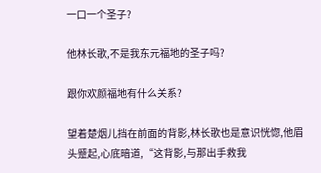一口一个圣子?

他林长歌,不是我东元福地的圣子吗?

跟你欢颜福地有什么关系?

望着楚烟儿挡在前面的背影,林长歌也是意识恍惚,他眉头蹙起,心底暗道,“这背影,与那出手救我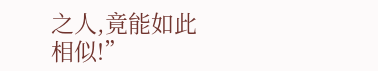之人,竟能如此相似!”